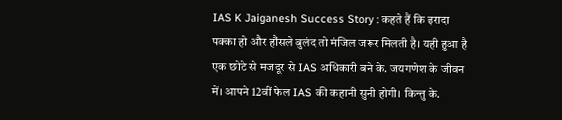IAS K Jaiganesh Success Story : कहते हैं कि इरादा पक्का हो और हौंसले बुलंद तो मंजिल जरूर मिलती है। यही हुआ है एक छोटे से मजदूर से IAS अधिकारी बने के. जयगणेश के जीवन में। आपने 12वीं फेल IAS की कहानी सुनी होगी। किन्तु के.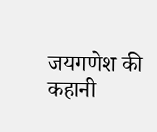जयगणेश की कहानी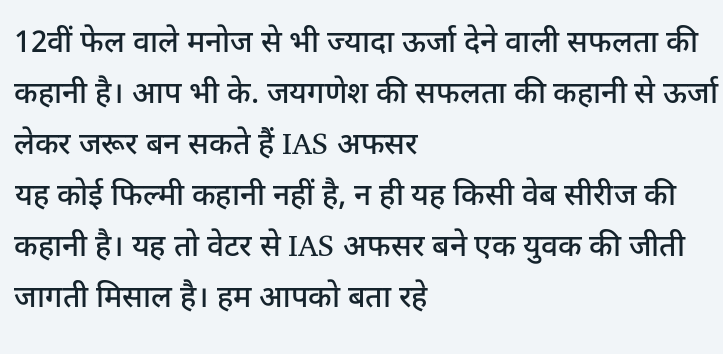12वीं फेल वाले मनोज से भी ज्यादा ऊर्जा देने वाली सफलता की कहानी है। आप भी के. जयगणेश की सफलता की कहानी से ऊर्जा लेकर जरूर बन सकते हैं IAS अफसर
यह कोई फिल्मी कहानी नहीं है, न ही यह किसी वेब सीरीज की कहानी है। यह तो वेटर से IAS अफसर बने एक युवक की जीती जागती मिसाल है। हम आपको बता रहे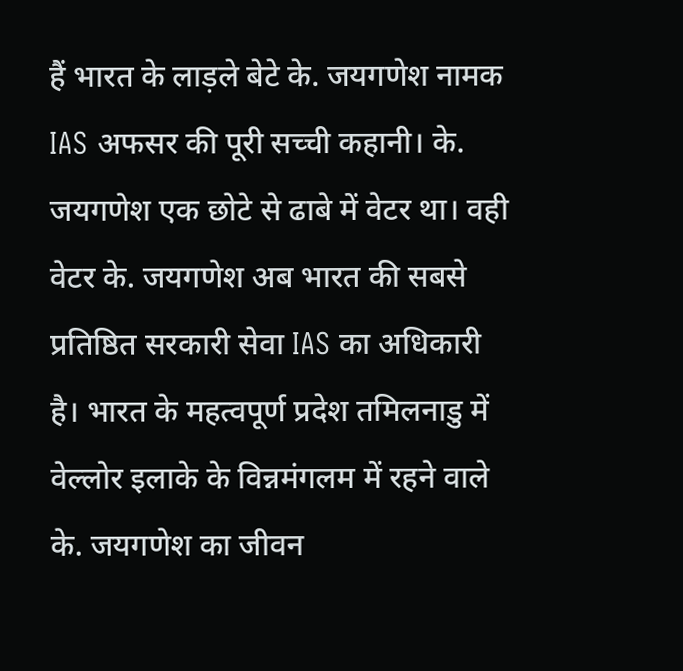हैं भारत के लाड़ले बेटे के. जयगणेश नामक IAS अफसर की पूरी सच्ची कहानी। के. जयगणेश एक छोटे से ढाबे में वेटर था। वही वेटर के. जयगणेश अब भारत की सबसे प्रतिष्ठित सरकारी सेवा IAS का अधिकारी है। भारत के महत्वपूर्ण प्रदेश तमिलनाडु में वेल्लोर इलाके के विन्नमंगलम में रहने वाले के. जयगणेश का जीवन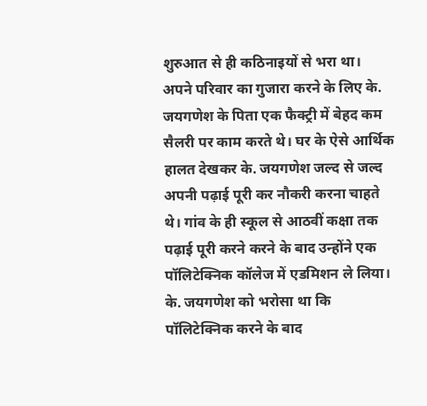शुरुआत से ही कठिनाइयों से भरा था।
अपने परिवार का गुजारा करने के लिए के. जयगणेश के पिता एक फैक्ट्री में बेहद कम सैलरी पर काम करते थे। घर के ऐसे आर्थिक हालत देखकर के. जयगणेश जल्द से जल्द अपनी पढ़ाई पूरी कर नौकरी करना चाहते थे। गांव के ही स्कूल से आठवीं कक्षा तक पढ़ाई पूरी करने करने के बाद उन्होंने एक पॉलिटेक्निक कॉलेज में एडमिशन ले लिया।
के. जयगणेश को भरोसा था कि पॉलिटेक्निक करने के बाद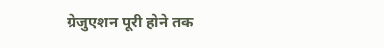ग्रेजुएशन पूरी होने तक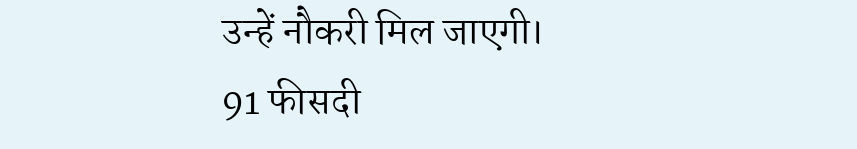उन्हें नौकरी मिल जाएगी। 91 फीसदी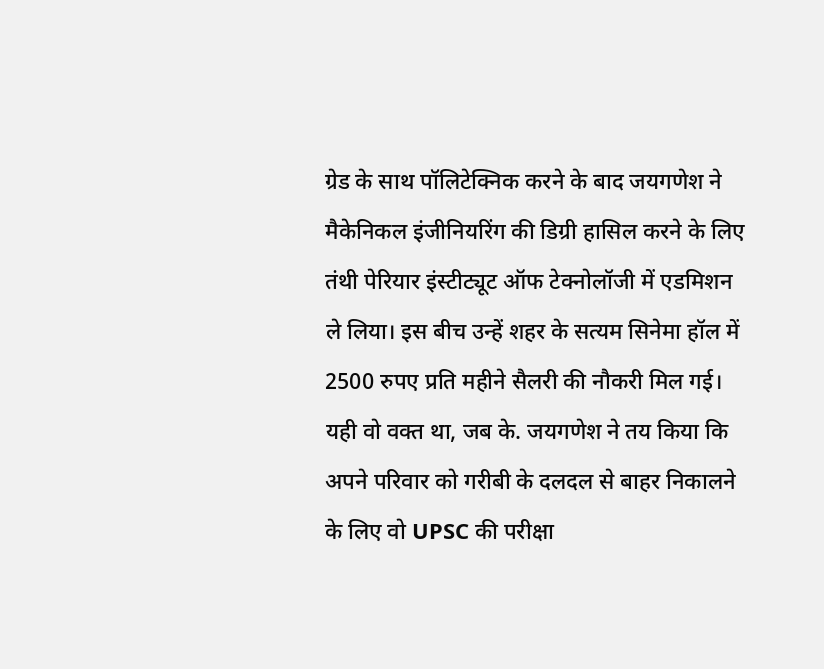ग्रेड के साथ पॉलिटेक्निक करने के बाद जयगणेश ने मैकेनिकल इंजीनियरिंग की डिग्री हासिल करने के लिए तंथी पेरियार इंस्टीट्यूट ऑफ टेक्नोलॉजी में एडमिशन ले लिया। इस बीच उन्हें शहर के सत्यम सिनेमा हॉल में 2500 रुपए प्रति महीने सैलरी की नौकरी मिल गई। यही वो वक्त था, जब के. जयगणेश ने तय किया कि अपने परिवार को गरीबी के दलदल से बाहर निकालने के लिए वो UPSC की परीक्षा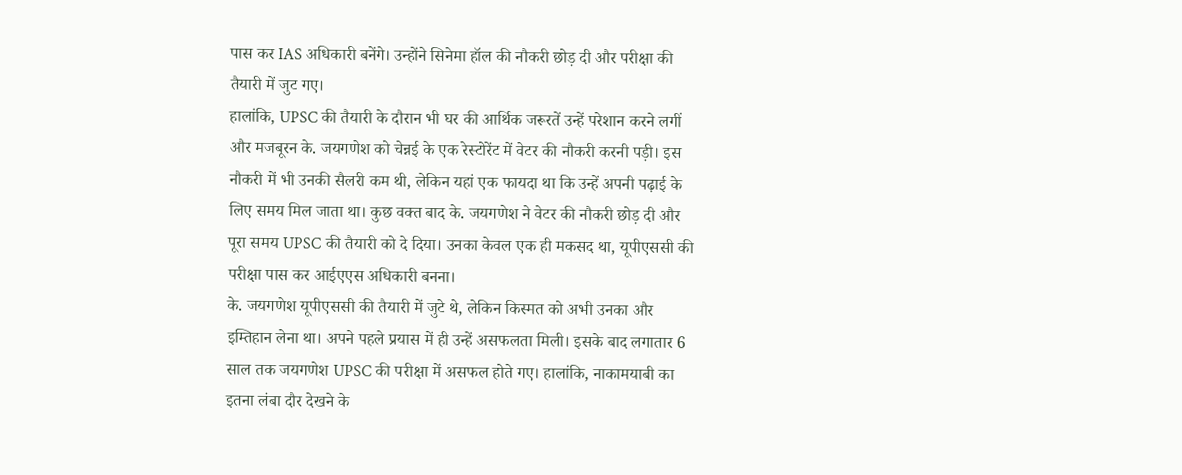पास कर IAS अधिकारी बनेंगे। उन्होंने सिनेमा हॉल की नौकरी छोड़ दी और परीक्षा की तैयारी में जुट गए।
हालांकि, UPSC की तैयारी के दौरान भी घर की आर्थिक जरूरतें उन्हें परेशान करने लगीं और मजबूरन के. जयगणेश को चेन्नई के एक रेस्टोरेंट में वेटर की नौकरी करनी पड़ी। इस नौकरी में भी उनकी सैलरी कम थी, लेकिन यहां एक फायदा था कि उन्हें अपनी पढ़ाई के लिए समय मिल जाता था। कुछ वक्त बाद के. जयगणेश ने वेटर की नौकरी छोड़ दी और पूरा समय UPSC की तैयारी को दे दिया। उनका केवल एक ही मकसद था, यूपीएससी की परीक्षा पास कर आईएएस अधिकारी बनना।
के. जयगणेश यूपीएससी की तैयारी में जुटे थे, लेकिन किस्मत को अभी उनका और इम्तिहान लेना था। अपने पहले प्रयास में ही उन्हें असफलता मिली। इसके बाद लगातार 6 साल तक जयगणेश UPSC की परीक्षा में असफल होते गए। हालांकि, नाकामयाबी का इतना लंबा दौर देखने के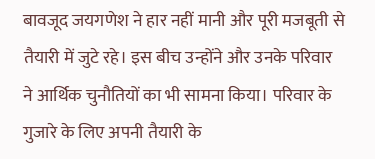बावजूद जयगणेश ने हार नहीं मानी और पूरी मजबूती से तैयारी में जुटे रहे। इस बीच उन्होंने और उनके परिवार ने आर्थिक चुनौतियों का भी सामना किया। परिवार के गुजारे के लिए अपनी तैयारी के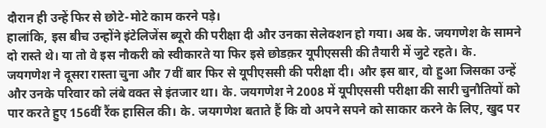दौरान ही उन्हें फिर से छोटे-मोटे काम करने पड़े।
हालांकि, इस बीच उन्होंने इंटेलिजेंस ब्यूरो की परीक्षा दी और उनका सेलेक्शन हो गया। अब के. जयगणेश के सामने दो रास्ते थे। या तो वे इस नौकरी को स्वीकारते या फिर इसे छोडक़र यूपीएससी की तैयारी में जुटे रहते। के. जयगणेश ने दूसरा रास्ता चुना और 7वीं बार फिर से यूपीएससी की परीक्षा दी। और इस बार, वो हुआ जिसका उन्हें और उनके परिवार को लंबे वक्त से इंतजार था। के. जयगणेश ने 2008 में यूपीएससी परीक्षा की सारी चुनौतियों को पार करते हुए 156वीं रैंक हासिल की। के. जयगणेश बताते हैं कि वो अपने सपने को साकार करने के लिए, खुद पर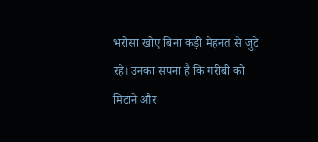भरोसा खोए बिना कड़ी मेहनत से जुटे रहे। उनका सपना है कि गरीबी को मिटाने और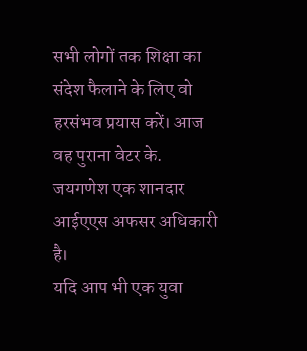सभी लोगों तक शिक्षा का संदेश फैलाने के लिए वो हरसंभव प्रयास करें। आज वह पुराना वेटर के. जयगणेश एक शानदार आईएएस अफसर अधिकारी है।
यदि आप भी एक युवा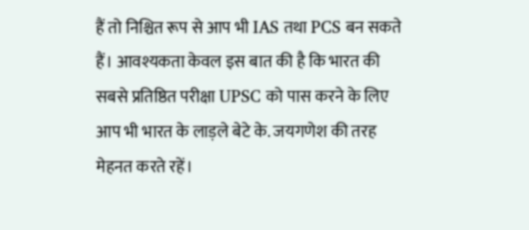हैं तो निश्चित रूप से आप भी IAS तथा PCS बन सकते हैं। आवश्यकता केवल इस बात की है कि भारत की सबसे प्रतिष्ठित परीक्षा UPSC को पास करने के लिए आप भी भारत के लाड़ले बेटे के. जयगणेश की तरह मेहनत करते रहें।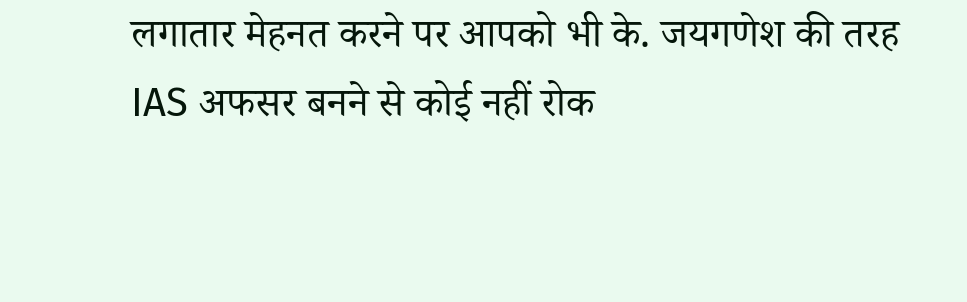लगातार मेहनत करने पर आपको भी के. जयगणेश की तरह IAS अफसर बनने से कोई नहीं रोक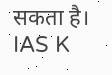सकता है। IAS K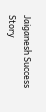Jaiganesh Success Story